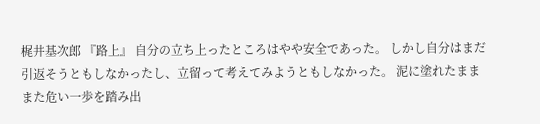梶井基次郎 『路上』 自分の立ち上ったところはやや安全であった。 しかし自分はまだ引返そうともしなかったし、立留って考えてみようともしなかった。 泥に塗れたまままた危い一歩を踏み出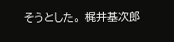そうとした。 梶井基次郎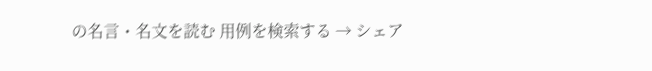の名言・名文を読む 用例を検索する → シェア